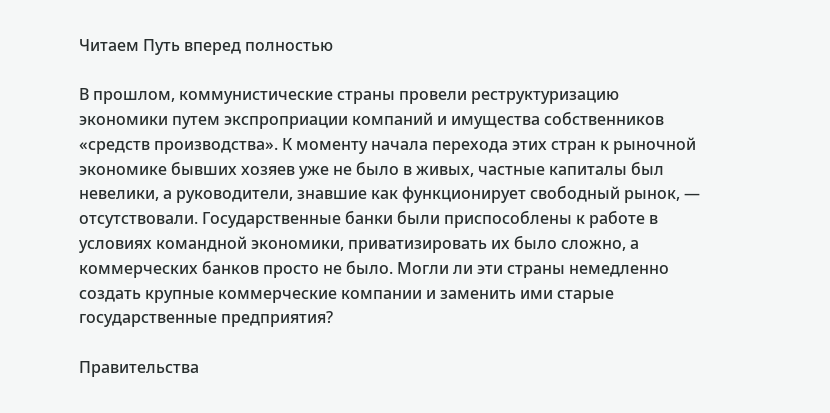Читаем Путь вперед полностью

В прошлом, коммунистические страны провели реструктуризацию экономики путем экспроприации компаний и имущества собственников «средств производства». К моменту начала перехода этих стран к рыночной экономике бывших хозяев уже не было в живых, частные капиталы был невелики, а руководители, знавшие как функционирует свободный рынок, — отсутствовали. Государственные банки были приспособлены к работе в условиях командной экономики, приватизировать их было сложно, а коммерческих банков просто не было. Могли ли эти страны немедленно создать крупные коммерческие компании и заменить ими старые государственные предприятия?

Правительства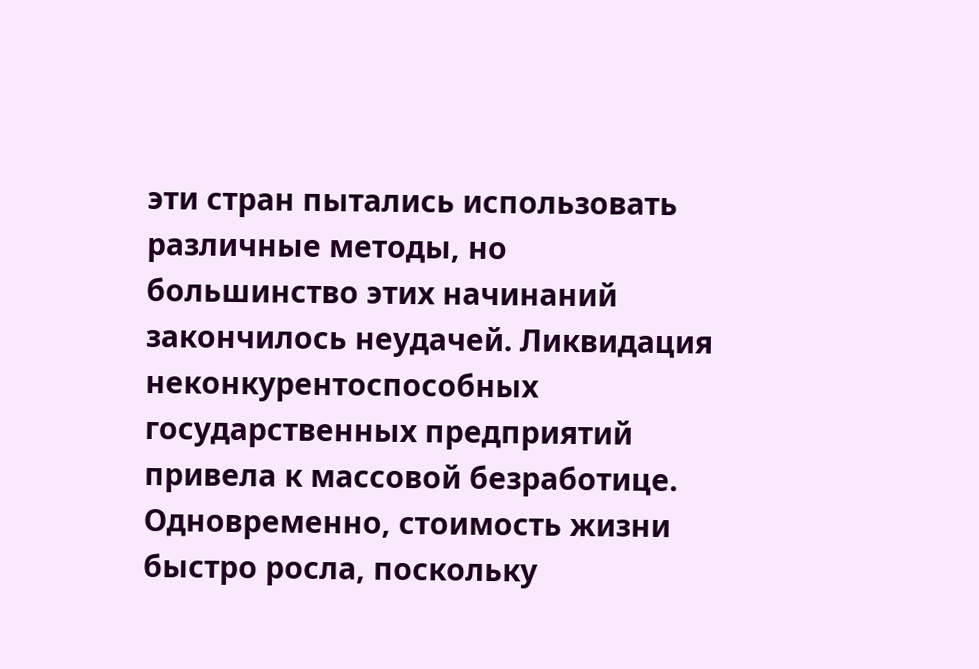эти стран пытались использовать различные методы, но большинство этих начинаний закончилось неудачей. Ликвидация неконкурентоспособных государственных предприятий привела к массовой безработице. Одновременно, стоимость жизни быстро росла, поскольку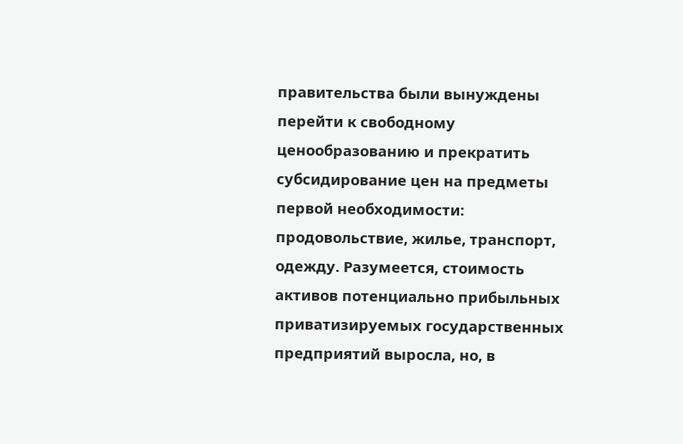правительства были вынуждены перейти к свободному ценообразованию и прекратить субсидирование цен на предметы первой необходимости: продовольствие, жилье, транспорт, одежду. Разумеется, стоимость активов потенциально прибыльных приватизируемых государственных предприятий выросла, но, в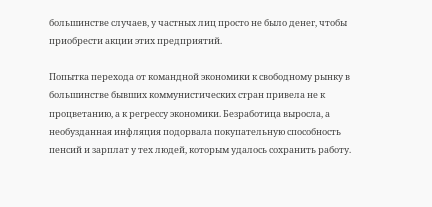большинстве случаев, у частных лиц просто не было денег, чтобы приобрести акции этих предприятий.

Попытка перехода от командной экономики к свободному рынку в большинстве бывших коммунистических стран привела не к процветанию, а к регрессу экономики. Безработица выросла, а необузданная инфляция подорвала покупательную способность пенсий и зарплат у тех людей, которым удалось сохранить работу.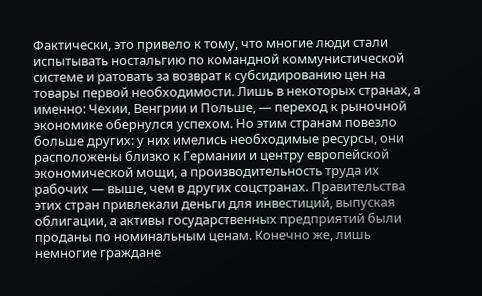Фактически, это привело к тому, что многие люди стали испытывать ностальгию по командной коммунистической системе и ратовать за возврат к субсидированию цен на товары первой необходимости. Лишь в некоторых странах, а именно: Чехии, Венгрии и Польше, — переход к рыночной экономике обернулся успехом. Но этим странам повезло больше других: у них имелись необходимые ресурсы, они расположены близко к Германии и центру европейской экономической мощи, а производительность труда их рабочих — выше, чем в других соцстранах. Правительства этих стран привлекали деньги для инвестиций, выпуская облигации, а активы государственных предприятий были проданы по номинальным ценам. Конечно же, лишь немногие граждане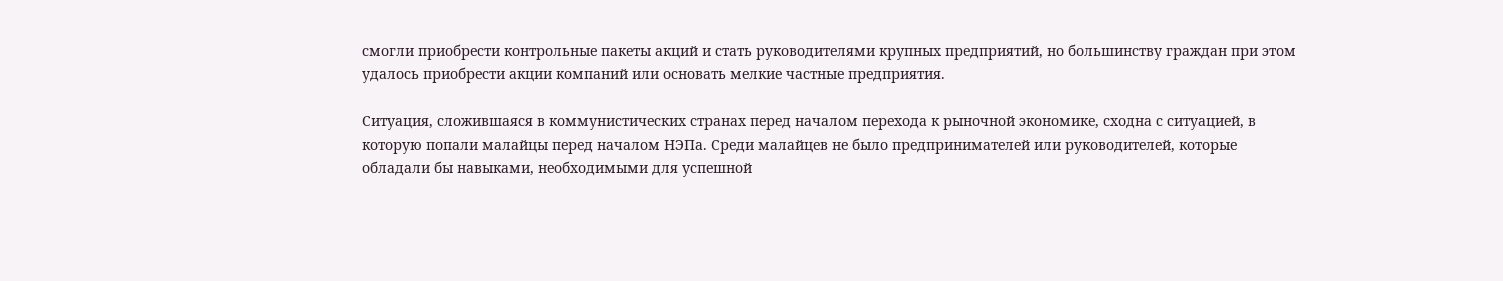смогли приобрести контрольные пакеты акций и стать руководителями крупных предприятий, но большинству граждан при этом удалось приобрести акции компаний или основать мелкие частные предприятия.

Ситуация, сложившаяся в коммунистических странах перед началом перехода к рыночной экономике, сходна с ситуацией, в которую попали малайцы перед началом НЭПа. Среди малайцев не было предпринимателей или руководителей, которые обладали бы навыками, необходимыми для успешной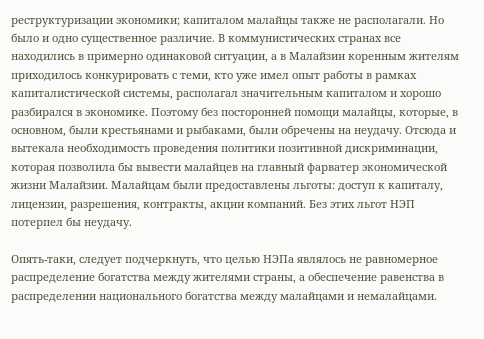реструктуризации экономики; капиталом малайцы также не располагали. Но было и одно существенное различие. В коммунистических странах все находились в примерно одинаковой ситуации, а в Малайзии коренным жителям приходилось конкурировать с теми, кто уже имел опыт работы в рамках капиталистической системы, располагал значительным капиталом и хорошо разбирался в экономике. Поэтому без посторонней помощи малайцы, которые, в основном, были крестьянами и рыбаками, были обречены на неудачу. Отсюда и вытекала необходимость проведения политики позитивной дискриминации, которая позволила бы вывести малайцев на главный фарватер экономической жизни Малайзии. Малайцам были предоставлены льготы: доступ к капиталу, лицензии, разрешения, контракты, акции компаний. Без этих льгот НЭП потерпел бы неудачу.

Опять-таки, следует подчеркнуть, что целью НЭПа являлось не равномерное распределение богатства между жителями страны, а обеспечение равенства в распределении национального богатства между малайцами и немалайцами.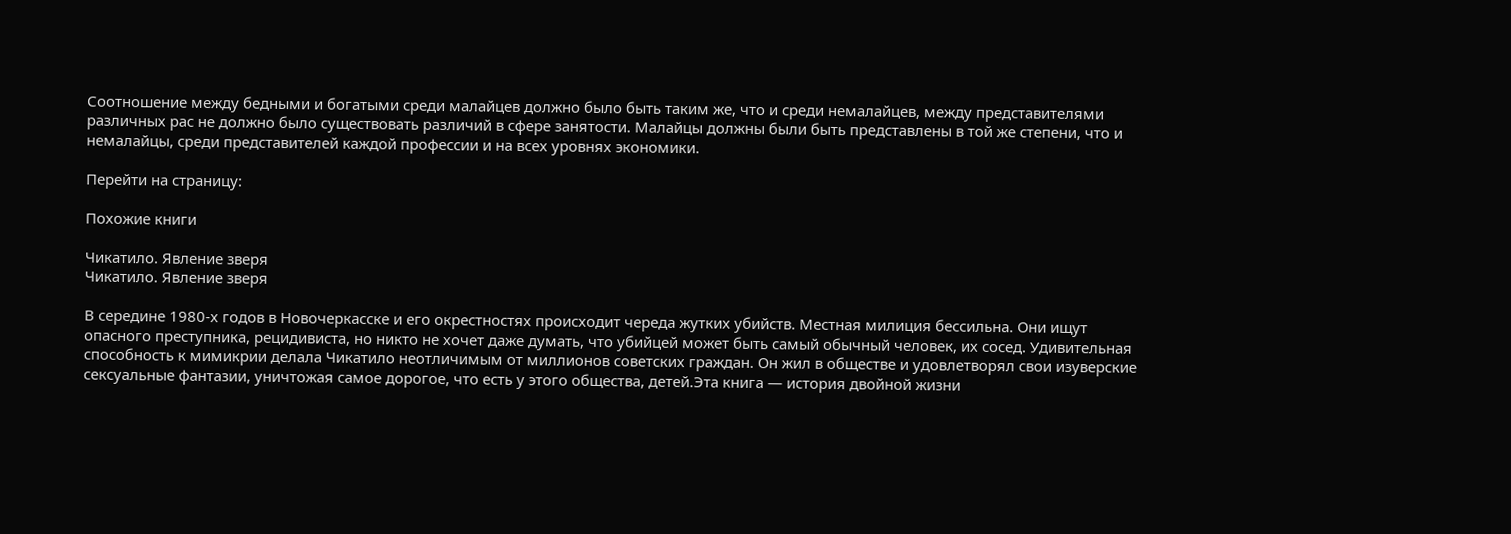Соотношение между бедными и богатыми среди малайцев должно было быть таким же, что и среди немалайцев, между представителями различных рас не должно было существовать различий в сфере занятости. Малайцы должны были быть представлены в той же степени, что и немалайцы, среди представителей каждой профессии и на всех уровнях экономики.

Перейти на страницу:

Похожие книги

Чикатило. Явление зверя
Чикатило. Явление зверя

В середине 1980-х годов в Новочеркасске и его окрестностях происходит череда жутких убийств. Местная милиция бессильна. Они ищут опасного преступника, рецидивиста, но никто не хочет даже думать, что убийцей может быть самый обычный человек, их сосед. Удивительная способность к мимикрии делала Чикатило неотличимым от миллионов советских граждан. Он жил в обществе и удовлетворял свои изуверские сексуальные фантазии, уничтожая самое дорогое, что есть у этого общества, детей.Эта книга — история двойной жизни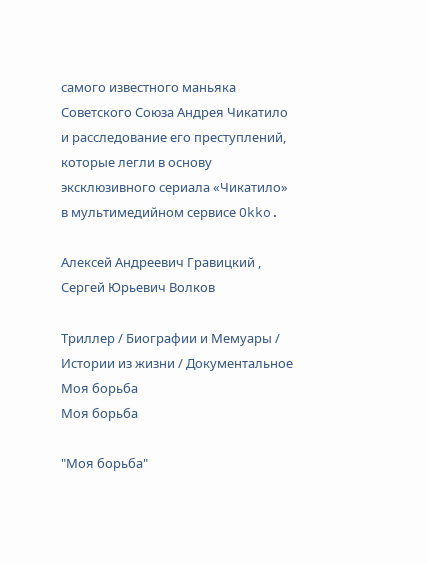самого известного маньяка Советского Союза Андрея Чикатило и расследование его преступлений, которые легли в основу эксклюзивного сериала «Чикатило» в мультимедийном сервисе Okko.

Алексей Андреевич Гравицкий , Сергей Юрьевич Волков

Триллер / Биографии и Мемуары / Истории из жизни / Документальное
Моя борьба
Моя борьба

"Моя борьба"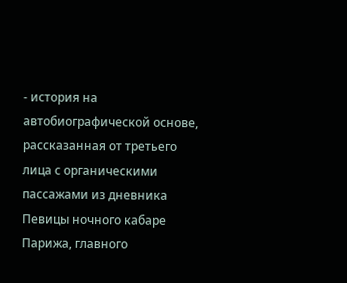- история на автобиографической основе, рассказанная от третьего лица с органическими пассажами из дневника Певицы ночного кабаре Парижа, главного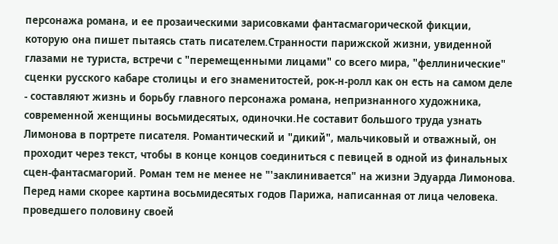персонажа романа, и ее прозаическими зарисовками фантасмагорической фикции, которую она пишет пытаясь стать писателем.Странности парижской жизни, увиденной глазами не туриста, встречи с "перемещенными лицами" со всего мира, "феллинические" сценки русского кабаре столицы и его знаменитостей, рок-н-ролл как он есть на самом деле - составляют жизнь и борьбу главного персонажа романа, непризнанного художника, современной женщины восьмидесятых, одиночки.Не составит большого труда узнать Лимонова в портрете писателя. Романтический и "дикий", мальчиковый и отважный, он проходит через текст, чтобы в конце концов соединиться с певицей в одной из финальных сцен-фантасмагорий. Роман тем не менее не "'заклинивается" на жизни Эдуарда Лимонова. Перед нами скорее картина восьмидесятых годов Парижа, написанная от лица человека. проведшего половину своей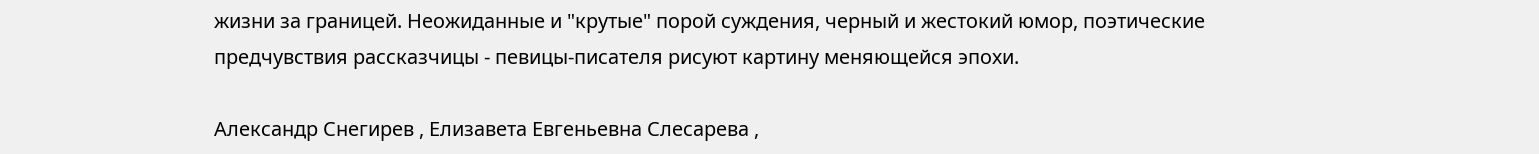жизни за границей. Неожиданные и "крутые" порой суждения, черный и жестокий юмор, поэтические предчувствия рассказчицы - певицы-писателя рисуют картину меняющейся эпохи.

Александр Снегирев , Елизавета Евгеньевна Слесарева ,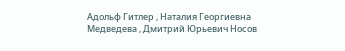Адольф Гитлер , Наталия Георгиевна Медведева , Дмитрий Юрьевич Носов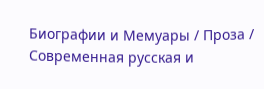Биографии и Мемуары / Проза / Современная русская и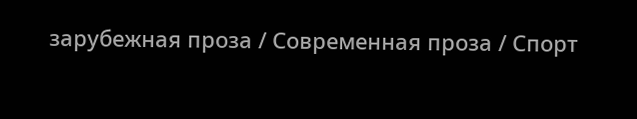зарубежная проза / Современная проза / Спорт